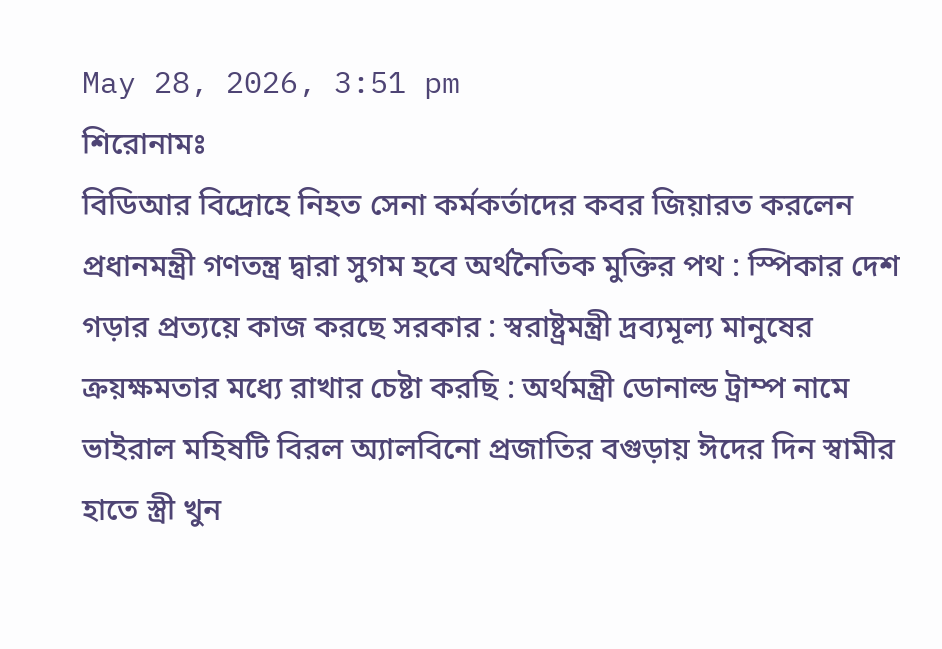May 28, 2026, 3:51 pm
শিরোনামঃ
বিডিআর বিদ্রোহে নিহত সেনা কর্মকর্তাদের কবর জিয়ারত করলেন প্রধানমন্ত্রী গণতন্ত্র দ্বারা সুগম হবে অর্থনৈতিক মুক্তির পথ : স্পিকার দেশ গড়ার প্রত্যয়ে কাজ করছে সরকার : স্বরাষ্ট্রমন্ত্রী দ্রব্যমূল্য মানুষের ক্রয়ক্ষমতার মধ্যে রাখার চেষ্টা করছি : অর্থমন্ত্রী ডোনাল্ড ট্রাম্প নামে ভাইরাল মহিষটি বিরল অ্যালবিনো প্রজাতির বগুড়ায় ঈদের দিন স্বামীর হাতে স্ত্রী খুন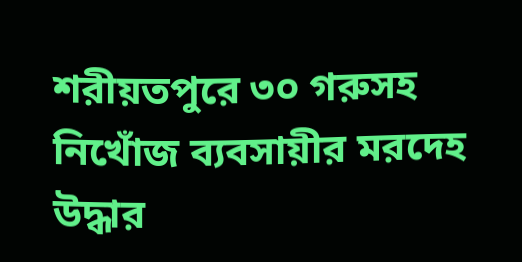শরীয়তপুরে ৩০ গরুসহ নিখোঁজ ব্যবসায়ীর মরদেহ উদ্ধার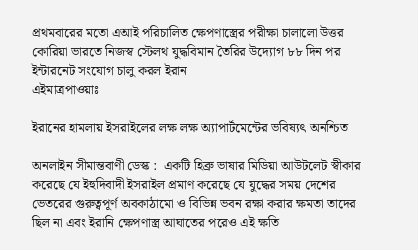প্রথমবারের মতো এআই পরিচালিত ক্ষেপণাস্ত্রের পরীক্ষা চালালো উত্তর কোরিয়া ভারতে নিজস্ব স্টেলথ যুদ্ধবিমান তৈরির উদ্যোগ ৮৮ দিন পর ইন্টারনেট সংযোগ চালু করল ইরান
এইমাত্রপাওয়াঃ

ইরানের হামলায় ইসরাইলের লক্ষ লক্ষ অ্যাপার্টমেন্টের ভবিষ্যৎ অনশ্চিত

অনলাইন সীমান্তবাণী ডেস্ক :  একটি হিব্রু ভাষার মিডিয়া আউটলেট স্বীকার করেছে যে ইহুদিবাদী ইসরাইল প্রমাণ করেছে যে যুদ্ধের সময় দেশের ভেতরের গুরুত্বপূর্ণ অবকাঠামো ও বিভিন্ন ভবন রক্ষা করার ক্ষমতা তাদের ছিল না এবং ইরানি ক্ষেপণাস্ত্র আঘাতের পরেও এই ক্ষতি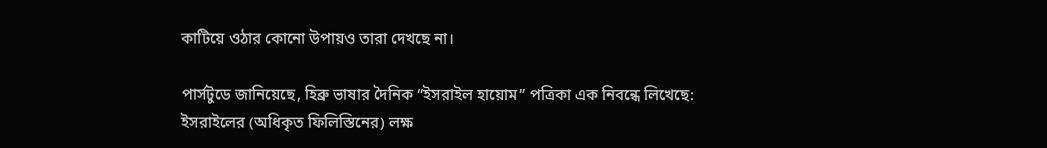কাটিয়ে ওঠার কোনো উপায়ও তারা দেখছে না।

পার্সটুডে জানিয়েছে, হিব্রু ভাষার দৈনিক “ইসরাইল হায়োম” পত্রিকা এক নিবন্ধে লিখেছে: ইসরাইলের (অধিকৃত ফিলিস্তিনের) লক্ষ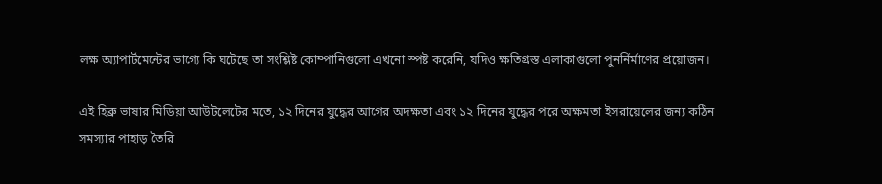লক্ষ অ্যাপার্টমেন্টের ভাগ্যে কি ঘটেছে তা সংশ্লিষ্ট কোম্পানিগুলো এখনো স্পষ্ট করেনি, যদিও ক্ষতিগ্রস্ত এলাকাগুলো পুনর্নির্মাণের প্রয়োজন।

এই হিব্রু ভাষার মিডিয়া আউটলেটের মতে, ১২ দিনের যুদ্ধের আগের অদক্ষতা এবং ১২ দিনের যুদ্ধের পরে অক্ষমতা ইসরায়েলের জন্য কঠিন সমস্যার পাহাড় তৈরি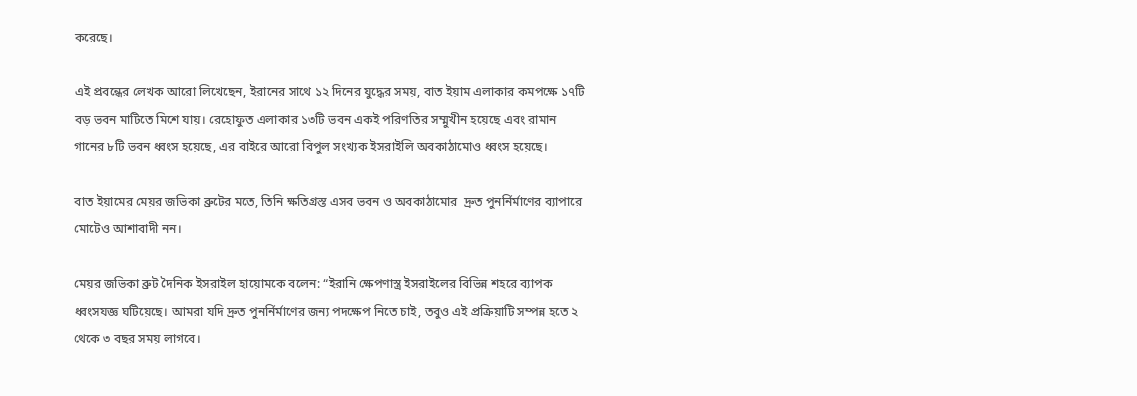করেছে।

এই প্রবন্ধের লেখক আরো লিখেছেন, ইরানের সাথে ১২ দিনের যুদ্ধের সময়, বাত ইয়াম এলাকার কমপক্ষে ১৭টি বড় ভবন মাটিতে মিশে যায়। রেহোফুত এলাকার ১৩টি ভবন একই পরিণতির সম্মুখীন হয়েছে এবং রামান গানের ৮টি ভবন ধ্বংস হয়েছে, এর বাইরে আরো বিপুল সংখ্যক ইসরাইলি অবকাঠামোও ধ্বংস হয়েছে।

বাত ইয়ামের মেয়র জভিকা ব্রুটের মতে, তিনি ক্ষতিগ্রস্ত এসব ভবন ও অবকাঠামোর  দ্রুত পুনর্নির্মাণের ব্যাপারে মোটেও আশাবাদী নন।

মেয়র জভিকা ব্রুট দৈনিক ইসরাইল হায়োমকে বলেন: “ইরানি ক্ষেপণাস্ত্র ইসরাইলের বিভিন্ন শহরে ব্যাপক ধ্বংসযজ্ঞ ঘটিয়েছে। আমরা যদি দ্রুত পুনর্নির্মাণের জন্য পদক্ষেপ নিতে চাই, তবুও এই প্রক্রিয়াটি সম্পন্ন হতে ২ থেকে ৩ বছর সময় লাগবে।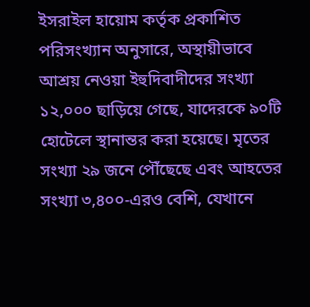ইসরাইল হায়োম কর্তৃক প্রকাশিত পরিসংখ্যান অনুসারে, অস্থায়ীভাবে আশ্রয় নেওয়া ইহুদিবাদীদের সংখ্যা ১২,০০০ ছাড়িয়ে গেছে, যাদেরকে ৯০টি হোটেলে স্থানান্তর করা হয়েছে। মৃতের সংখ্যা ২৯ জনে পৌঁছেছে এবং আহতের সংখ্যা ৩,৪০০-এরও বেশি, যেখানে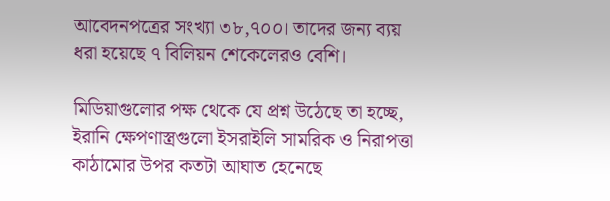আবেদনপত্রের সংখ্যা ৩৮,৭০০। তাদের জন্য ব্যয় ধরা হয়েছে ৭ বিলিয়ন শেকেলেরও বেশি।

মিডিয়াগুলোর পক্ষ থেকে যে প্রশ্ন উঠেছে তা হচ্ছে, ইরানি ক্ষেপণাস্ত্রগুলো ইসরাইলি সামরিক ও নিরাপত্তা কাঠামোর উপর কতটা আঘাত হেনেছে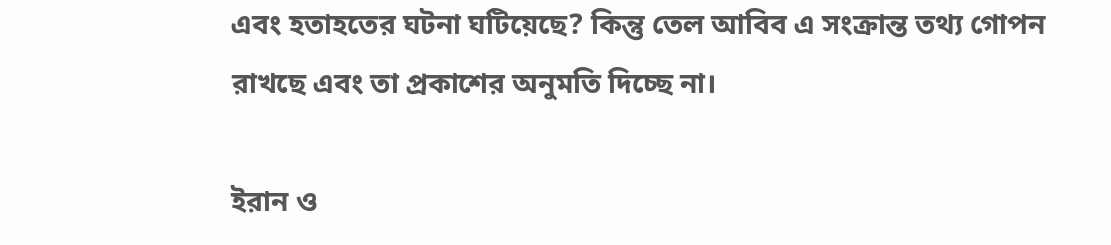এবং হতাহতের ঘটনা ঘটিয়েছে? কিন্তু তেল আবিব এ সংক্রান্ত তথ্য গোপন রাখছে এবং তা প্রকাশের অনুমতি দিচ্ছে না।

ইরান ও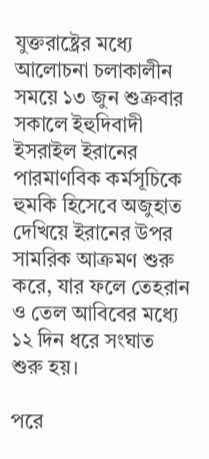যুক্তরাষ্ট্রের মধ্যে আলোচনা চলাকালীন সময়ে ১৩ জুন শুক্রবার সকালে ইহুদিবাদী ইসরাইল ইরানের পারমাণবিক কর্মসূচিকে হুমকি হিসেবে অজুহাত দেখিয়ে ইরানের উপর সামরিক আক্রমণ শুরু করে, যার ফলে তেহরান ও তেল আবিবের মধ্যে ১২ দিন ধরে সংঘাত শুরু হয়।

পরে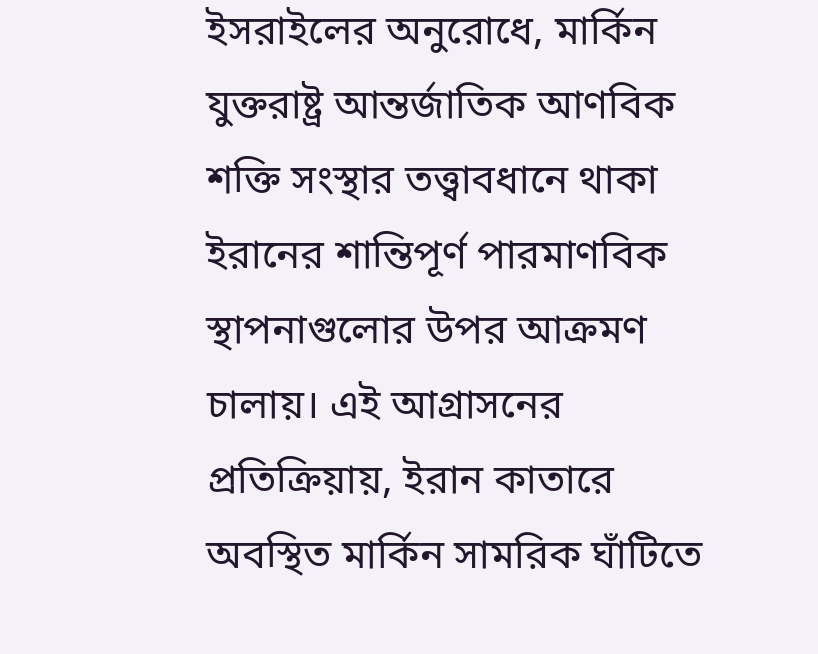ইসরাইলের অনুরোধে, মার্কিন যুক্তরাষ্ট্র আন্তর্জাতিক আণবিক শক্তি সংস্থার তত্ত্বাবধানে থাকা ইরানের শান্তিপূর্ণ পারমাণবিক স্থাপনাগুলোর উপর আক্রমণ চালায়। এই আগ্রাসনের প্রতিক্রিয়ায়, ইরান কাতারে অবস্থিত মার্কিন সামরিক ঘাঁটিতে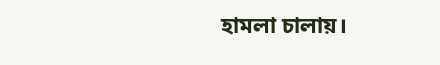হামলা চালায়।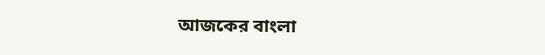আজকের বাংলা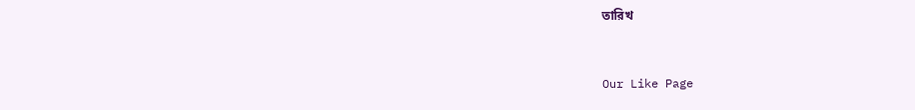তারিখ



Our Like Page